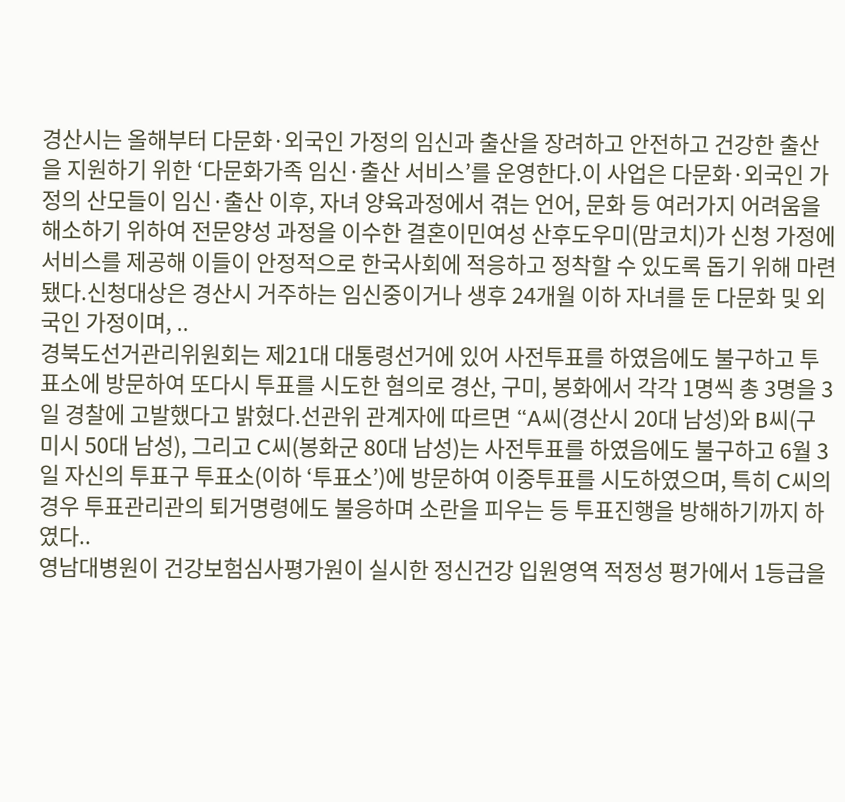경산시는 올해부터 다문화·외국인 가정의 임신과 출산을 장려하고 안전하고 건강한 출산을 지원하기 위한 ‘다문화가족 임신·출산 서비스’를 운영한다.이 사업은 다문화·외국인 가정의 산모들이 임신·출산 이후, 자녀 양육과정에서 겪는 언어, 문화 등 여러가지 어려움을 해소하기 위하여 전문양성 과정을 이수한 결혼이민여성 산후도우미(맘코치)가 신청 가정에 서비스를 제공해 이들이 안정적으로 한국사회에 적응하고 정착할 수 있도록 돕기 위해 마련됐다.신청대상은 경산시 거주하는 임신중이거나 생후 24개월 이하 자녀를 둔 다문화 및 외국인 가정이며, ..
경북도선거관리위원회는 제21대 대통령선거에 있어 사전투표를 하였음에도 불구하고 투표소에 방문하여 또다시 투표를 시도한 혐의로 경산, 구미, 봉화에서 각각 1명씩 총 3명을 3일 경찰에 고발했다고 밝혔다.선관위 관계자에 따르면 “A씨(경산시 20대 남성)와 B씨(구미시 50대 남성), 그리고 C씨(봉화군 80대 남성)는 사전투표를 하였음에도 불구하고 6월 3일 자신의 투표구 투표소(이하 ‘투표소’)에 방문하여 이중투표를 시도하였으며, 특히 C씨의 경우 투표관리관의 퇴거명령에도 불응하며 소란을 피우는 등 투표진행을 방해하기까지 하였다..
영남대병원이 건강보험심사평가원이 실시한 정신건강 입원영역 적정성 평가에서 1등급을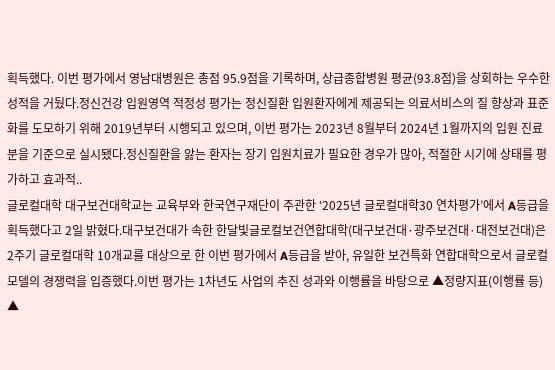획득했다. 이번 평가에서 영남대병원은 총점 95.9점을 기록하며, 상급종합병원 평균(93.8점)을 상회하는 우수한 성적을 거뒀다.정신건강 입원영역 적정성 평가는 정신질환 입원환자에게 제공되는 의료서비스의 질 향상과 표준화를 도모하기 위해 2019년부터 시행되고 있으며, 이번 평가는 2023년 8월부터 2024년 1월까지의 입원 진료분을 기준으로 실시됐다.정신질환을 앓는 환자는 장기 입원치료가 필요한 경우가 많아, 적절한 시기에 상태를 평가하고 효과적..
글로컬대학 대구보건대학교는 교육부와 한국연구재단이 주관한 ‘2025년 글로컬대학30 연차평가’에서 A등급을 획득했다고 2일 밝혔다.대구보건대가 속한 한달빛글로컬보건연합대학(대구보건대·광주보건대·대전보건대)은 2주기 글로컬대학 10개교를 대상으로 한 이번 평가에서 A등급을 받아, 유일한 보건특화 연합대학으로서 글로컬 모델의 경쟁력을 입증했다.이번 평가는 1차년도 사업의 추진 성과와 이행률을 바탕으로 ▲정량지표(이행률 등) ▲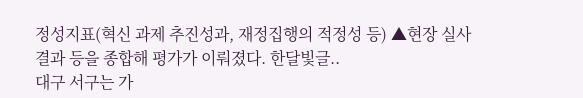정성지표(혁신 과제 추진성과, 재정집행의 적정성 등) ▲현장 실사 결과 등을 종합해 평가가 이뤄졌다. 한달빛글..
대구 서구는 가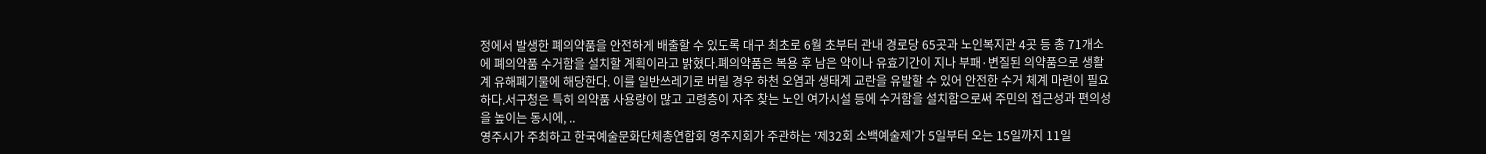정에서 발생한 폐의약품을 안전하게 배출할 수 있도록 대구 최초로 6월 초부터 관내 경로당 65곳과 노인복지관 4곳 등 총 71개소에 폐의약품 수거함을 설치할 계획이라고 밝혔다.폐의약품은 복용 후 남은 약이나 유효기간이 지나 부패·변질된 의약품으로 생활계 유해폐기물에 해당한다. 이를 일반쓰레기로 버릴 경우 하천 오염과 생태계 교란을 유발할 수 있어 안전한 수거 체계 마련이 필요하다.서구청은 특히 의약품 사용량이 많고 고령층이 자주 찾는 노인 여가시설 등에 수거함을 설치함으로써 주민의 접근성과 편의성을 높이는 동시에, ..
영주시가 주최하고 한국예술문화단체총연합회 영주지회가 주관하는 ‘제32회 소백예술제’가 5일부터 오는 15일까지 11일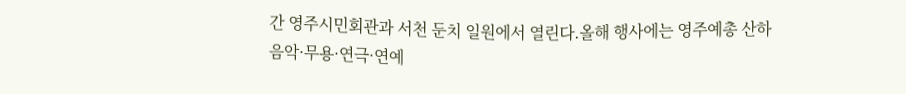간 영주시민회관과 서천 둔치 일원에서 열린다.올해 행사에는 영주예총 산하 음악·무용·연극·연예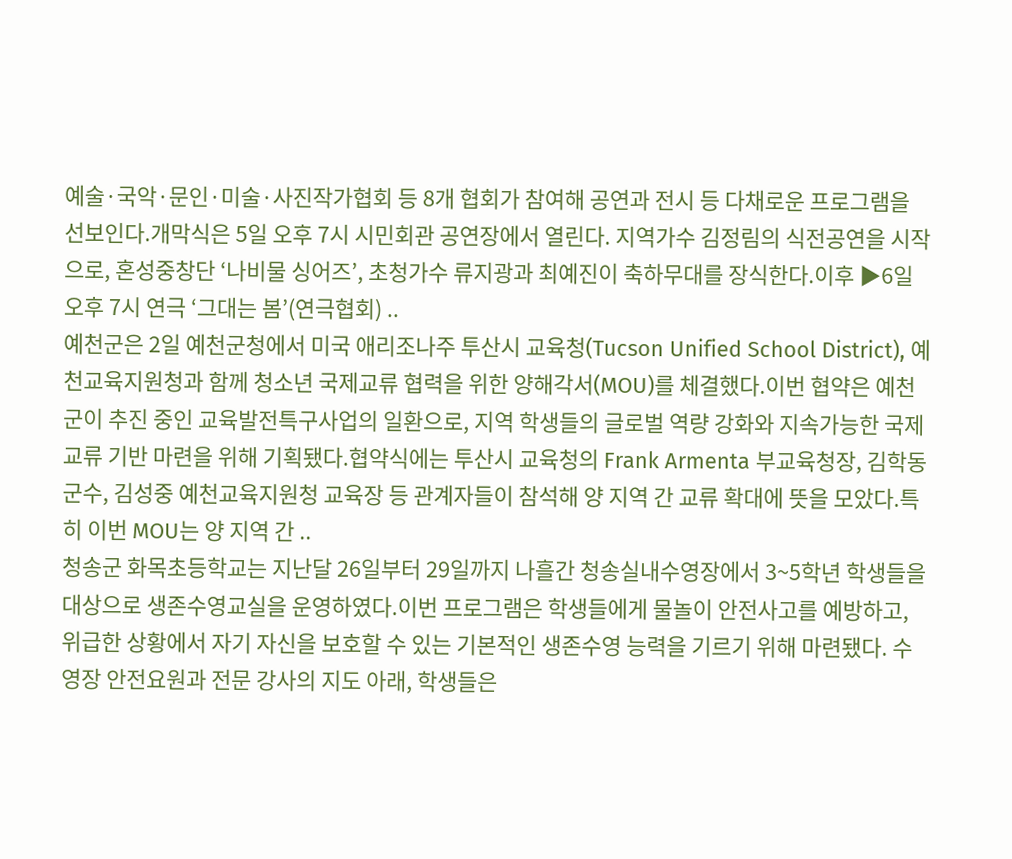예술·국악·문인·미술·사진작가협회 등 8개 협회가 참여해 공연과 전시 등 다채로운 프로그램을 선보인다.개막식은 5일 오후 7시 시민회관 공연장에서 열린다. 지역가수 김정림의 식전공연을 시작으로, 혼성중창단 ‘나비물 싱어즈’, 초청가수 류지광과 최예진이 축하무대를 장식한다.이후 ▶6일 오후 7시 연극 ‘그대는 봄’(연극협회) ..
예천군은 2일 예천군청에서 미국 애리조나주 투산시 교육청(Tucson Unified School District), 예천교육지원청과 함께 청소년 국제교류 협력을 위한 양해각서(MOU)를 체결했다.이번 협약은 예천군이 추진 중인 교육발전특구사업의 일환으로, 지역 학생들의 글로벌 역량 강화와 지속가능한 국제교류 기반 마련을 위해 기획됐다.협약식에는 투산시 교육청의 Frank Armenta 부교육청장, 김학동 군수, 김성중 예천교육지원청 교육장 등 관계자들이 참석해 양 지역 간 교류 확대에 뜻을 모았다.특히 이번 MOU는 양 지역 간 ..
청송군 화목초등학교는 지난달 26일부터 29일까지 나흘간 청송실내수영장에서 3~5학년 학생들을 대상으로 생존수영교실을 운영하였다.이번 프로그램은 학생들에게 물놀이 안전사고를 예방하고, 위급한 상황에서 자기 자신을 보호할 수 있는 기본적인 생존수영 능력을 기르기 위해 마련됐다. 수영장 안전요원과 전문 강사의 지도 아래, 학생들은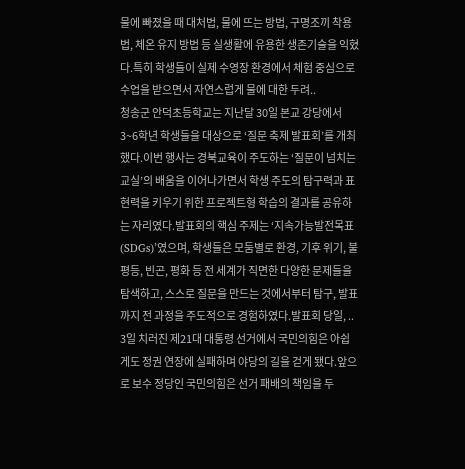물에 빠졌을 때 대처법, 물에 뜨는 방법, 구명조끼 착용법, 체온 유지 방법 등 실생활에 유용한 생존기술을 익혔다.특히 학생들이 실제 수영장 환경에서 체험 중심으로 수업을 받으면서 자연스럽게 물에 대한 두려..
청송군 안덕초등학교는 지난달 30일 본교 강당에서 3~6학년 학생들을 대상으로 ‘질문 축제 발표회’를 개최했다.이번 행사는 경북교육이 주도하는 ‘질문이 넘치는 교실’의 배움을 이어나가면서 학생 주도의 탐구력과 표현력을 키우기 위한 프로젝트형 학습의 결과를 공유하는 자리였다.발표회의 핵심 주제는 ‘지속가능발전목표(SDGs)’였으며, 학생들은 모둠별로 환경, 기후 위기, 불평등, 빈곤, 평화 등 전 세계가 직면한 다양한 문제들을 탐색하고, 스스로 질문을 만드는 것에서부터 탐구, 발표까지 전 과정을 주도적으로 경험하였다.발표회 당일, ..
3일 치러진 제21대 대통령 선거에서 국민의힘은 아쉽게도 정권 연장에 실패하며 야당의 길을 걷게 됐다.앞으로 보수 정당인 국민의힘은 선거 패배의 책임을 두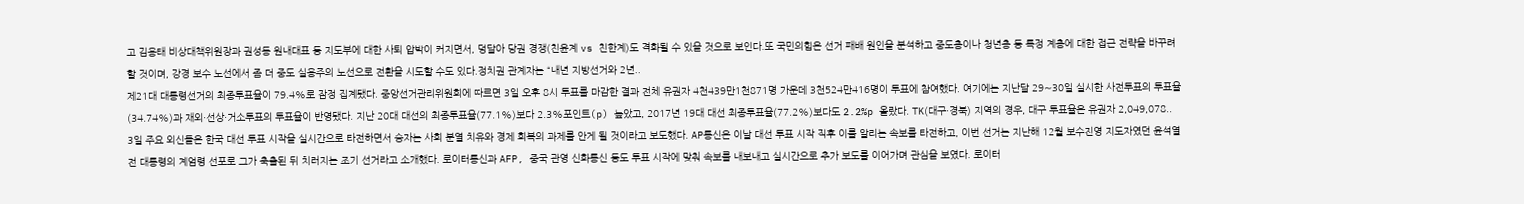고 김용태 비상대책위원장과 권성동 원내대표 등 지도부에 대한 사퇴 압박이 커지면서, 덩달아 당권 경쟁(친윤계 vs 친한계)도 격화될 수 있을 것으로 보인다.또 국민의힘은 선거 패배 원인을 분석하고 중도층이나 청년층 등 특정 계층에 대한 접근 전략을 바꾸려 할 것이며, 강경 보수 노선에서 좀 더 중도 실용주의 노선으로 전환을 시도할 수도 있다.정치권 관계자는 “내년 지방선거와 2년..
제21대 대통령선거의 최종투표율이 79.4%로 잠정 집계됐다. 중앙선거관리위원회에 따르면 3일 오후 8시 투표를 마감한 결과 전체 유권자 4천439만1천871명 가운데 3천524만416명이 투표에 참여했다. 여기에는 지난달 29∼30일 실시한 사전투표의 투표율(34.74%)과 재외·선상·거소투표의 투표율이 반영됐다. 지난 20대 대선의 최종투표율(77.1%)보다 2.3%포인트(p) 높았고, 2017년 19대 대선 최종투표율(77.2%)보다도 2.2%p 올랐다. TK(대구·경북) 지역의 경우, 대구 투표율은 유권자 2,049,078..
3일 주요 외신들은 한국 대선 투표 시작을 실시간으로 타전하면서 승자는 사회 분열 치유와 경제 회복의 과제를 안게 될 것이라고 보도했다. AP통신은 이날 대선 투표 시작 직후 이를 알리는 속보를 타전하고, 이번 선거는 지난해 12월 보수진영 지도자였던 윤석열 전 대통령의 계엄령 선포로 그가 축출된 뒤 치러지는 조기 선거라고 소개했다. 로이터통신과 AFP, 중국 관영 신화통신 등도 투표 시작에 맞춰 속보를 내보내고 실시간으로 추가 보도를 이어가며 관심을 보였다. 로이터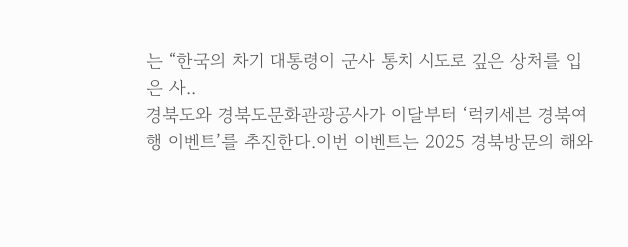는 “한국의 차기 대통령이 군사 통치 시도로 깊은 상처를 입은 사..
경북도와 경북도문화관광공사가 이달부터 ‘럭키세븐 경북여행 이벤트’를 추진한다.이번 이벤트는 2025 경북방문의 해와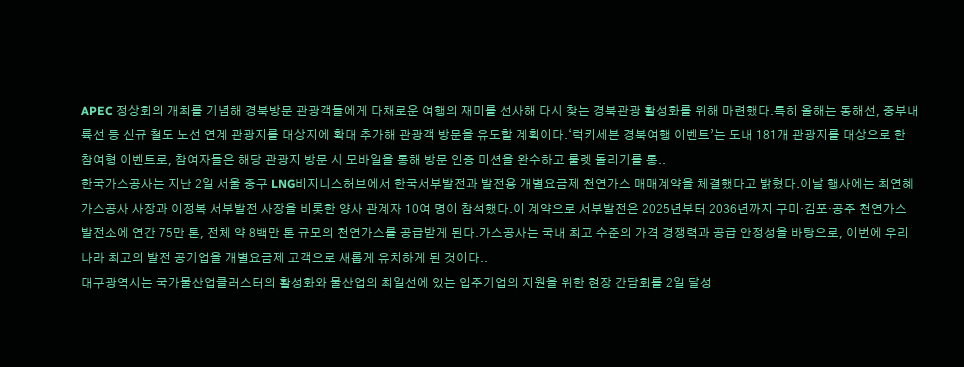APEC 정상회의 개최를 기념해 경북방문 관광객들에게 다채로운 여행의 재미를 선사해 다시 찾는 경북관광 활성화를 위해 마련했다.특히 올해는 동해선, 중부내륙선 등 신규 철도 노선 연계 관광지를 대상지에 확대 추가해 관광객 방문을 유도할 계획이다.‘럭키세븐 경북여행 이벤트’는 도내 181개 관광지를 대상으로 한 참여형 이벤트로, 참여자들은 해당 관광지 방문 시 모바일을 통해 방문 인증 미션을 완수하고 룰렛 돌리기를 통..
한국가스공사는 지난 2일 서울 중구 LNG비지니스허브에서 한국서부발전과 발전용 개별요금제 천연가스 매매계약을 체결했다고 밝혔다.이날 행사에는 최연혜 가스공사 사장과 이정복 서부발전 사장을 비롯한 양사 관계자 10여 명이 참석했다.이 계약으로 서부발전은 2025년부터 2036년까지 구미·김포·공주 천연가스 발전소에 연간 75만 톤, 전체 약 8백만 톤 규모의 천연가스를 공급받게 된다.가스공사는 국내 최고 수준의 가격 경쟁력과 공급 안정성을 바탕으로, 이번에 우리나라 최고의 발전 공기업을 개별요금제 고객으로 새롭게 유치하게 된 것이다..
대구광역시는 국가물산업클러스터의 활성화와 물산업의 최일선에 있는 입주기업의 지원을 위한 현장 간담회를 2일 달성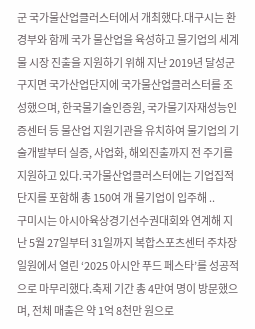군 국가물산업클러스터에서 개최했다.대구시는 환경부와 함께 국가 물산업을 육성하고 물기업의 세계 물 시장 진출을 지원하기 위해 지난 2019년 달성군 구지면 국가산업단지에 국가물산업클러스터를 조성했으며, 한국물기술인증원, 국가물기자재성능인증센터 등 물산업 지원기관을 유치하여 물기업의 기술개발부터 실증, 사업화, 해외진출까지 전 주기를 지원하고 있다.국가물산업클러스터에는 기업집적단지를 포함해 총 150여 개 물기업이 입주해 ..
구미시는 아시아육상경기선수권대회와 연계해 지난 5월 27일부터 31일까지 복합스포츠센터 주차장 일원에서 열린 ‘2025 아시안 푸드 페스타’를 성공적으로 마무리했다.축제 기간 총 4만여 명이 방문했으며, 전체 매출은 약 1억 8천만 원으로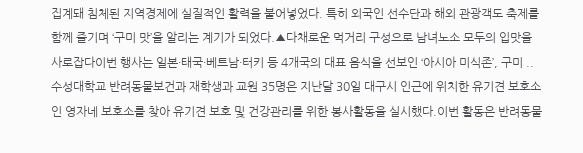집계돼 침체된 지역경제에 실질적인 활력을 불어넣었다. 특히 외국인 선수단과 해외 관광객도 축제를 함께 즐기며 ‘구미 맛’을 알리는 계기가 되었다.▲다채로운 먹거리 구성으로 남녀노소 모두의 입맛을 사로잡다이번 행사는 일본·태국·베트남·터키 등 4개국의 대표 음식을 선보인 ‘아시아 미식존’, 구미 ..
수성대학교 반려동물보건과 재학생과 교원 35명은 지난달 30일 대구시 인근에 위치한 유기견 보호소인 영자네 보호소를 찾아 유기견 보호 및 건강관리를 위한 봉사활동을 실시했다.이번 활동은 반려동물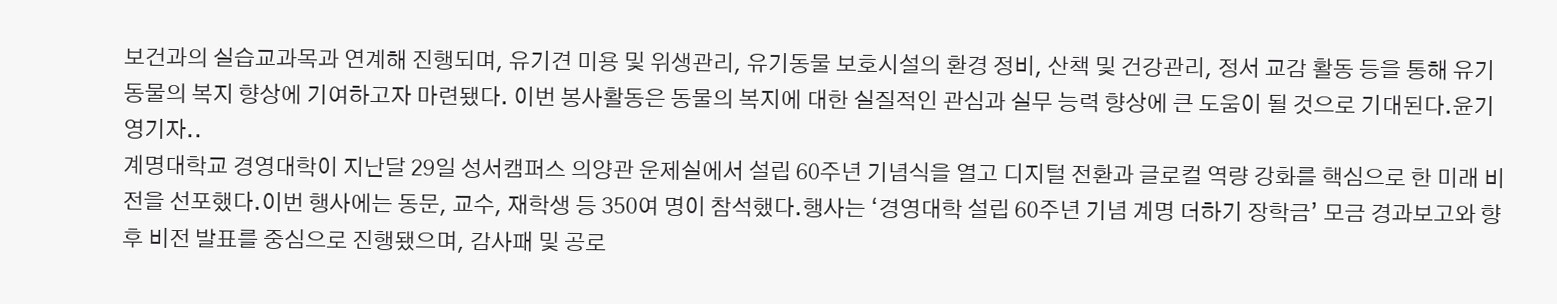보건과의 실습교과목과 연계해 진행되며, 유기견 미용 및 위생관리, 유기동물 보호시설의 환경 정비, 산책 및 건강관리, 정서 교감 활동 등을 통해 유기동물의 복지 향상에 기여하고자 마련됐다. 이번 봉사활동은 동물의 복지에 대한 실질적인 관심과 실무 능력 향상에 큰 도움이 될 것으로 기대된다.윤기영기자..
계명대학교 경영대학이 지난달 29일 성서캠퍼스 의양관 운제실에서 설립 60주년 기념식을 열고 디지털 전환과 글로컬 역량 강화를 핵심으로 한 미래 비전을 선포했다.이번 행사에는 동문, 교수, 재학생 등 350여 명이 참석했다.행사는 ‘경영대학 설립 60주년 기념 계명 더하기 장학금’ 모금 경과보고와 향후 비전 발표를 중심으로 진행됐으며, 감사패 및 공로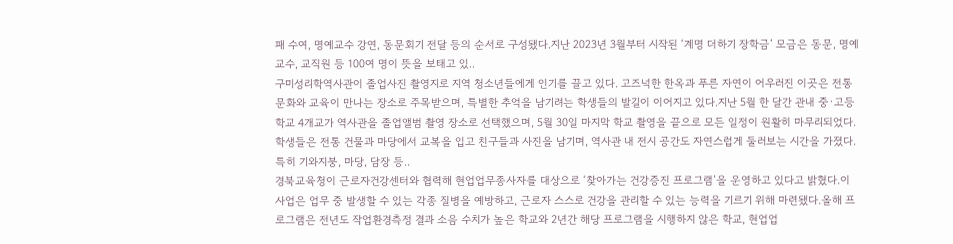패 수여, 명예교수 강연, 동문회기 전달 등의 순서로 구성됐다.지난 2023년 3월부터 시작된 ‘계명 더하기 장학금’ 모금은 동문, 명예교수, 교직원 등 100여 명이 뜻을 보태고 있..
구미성리학역사관이 졸업사진 촬영지로 지역 청소년들에게 인기를 끌고 있다. 고즈넉한 한옥과 푸른 자연이 어우러진 이곳은 전통문화와 교육이 만나는 장소로 주목받으며, 특별한 추억을 남기려는 학생들의 발길이 이어지고 있다.지난 5월 한 달간 관내 중·고등학교 4개교가 역사관을 졸업앨범 촬영 장소로 선택했으며, 5월 30일 마지막 학교 촬영을 끝으로 모든 일정이 원활히 마무리되었다. 학생들은 전통 건물과 마당에서 교복을 입고 친구들과 사진을 남기며, 역사관 내 전시 공간도 자연스럽게 둘러보는 시간을 가졌다.특히 기와지붕, 마당, 담장 등..
경북교육청이 근로자건강센터와 협력해 현업업무종사자를 대상으로 ‘찾아가는 건강증진 프로그램’을 운영하고 있다고 밝혔다.이 사업은 업무 중 발생할 수 있는 각종 질병을 예방하고, 근로자 스스로 건강을 관리할 수 있는 능력을 기르기 위해 마련됐다.올해 프로그램은 전년도 작업환경측정 결과 소음 수치가 높은 학교와 2년간 해당 프로그램을 시행하지 않은 학교, 현업업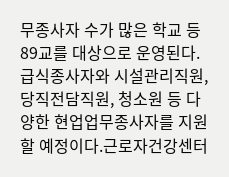무종사자 수가 많은 학교 등 89교를 대상으로 운영된다.급식종사자와 시설관리직원, 당직전담직원, 청소원 등 다양한 현업업무종사자를 지원할 예정이다.근로자건강센터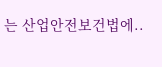는 산업안전보건법에..